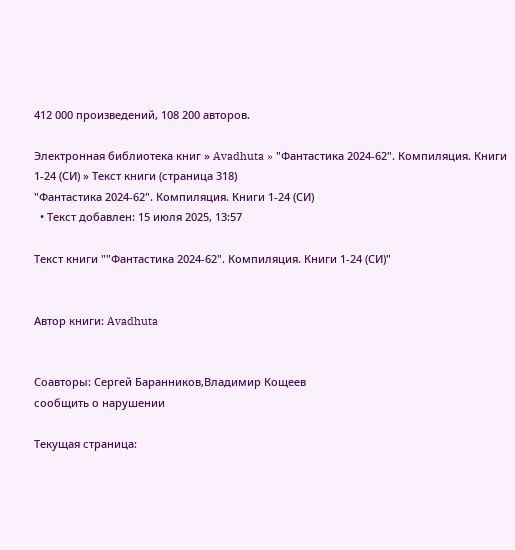412 000 произведений, 108 200 авторов.

Электронная библиотека книг » Avadhuta » "Фантастика 2024-62". Компиляция. Книги 1-24 (СИ) » Текст книги (страница 318)
"Фантастика 2024-62". Компиляция. Книги 1-24 (СИ)
  • Текст добавлен: 15 июля 2025, 13:57

Текст книги ""Фантастика 2024-62". Компиляция. Книги 1-24 (СИ)"


Автор книги: Avadhuta


Соавторы: Сергей Баранников,Владимир Кощеев
сообщить о нарушении

Текущая страница: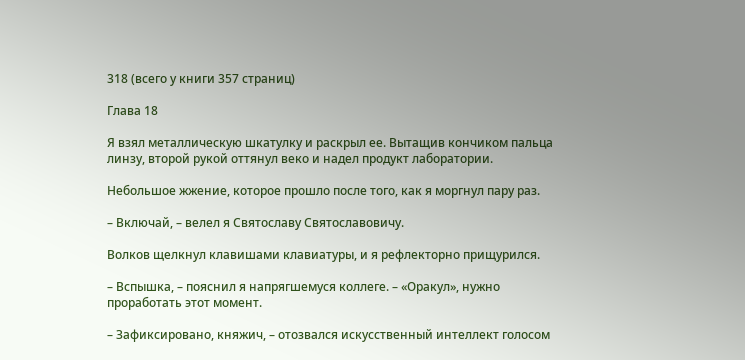318 (всего у книги 357 страниц)

Глава 18

Я взял металлическую шкатулку и раскрыл ее. Вытащив кончиком пальца линзу, второй рукой оттянул веко и надел продукт лаборатории.

Небольшое жжение, которое прошло после того, как я моргнул пару раз.

– Включай, – велел я Святославу Святославовичу.

Волков щелкнул клавишами клавиатуры, и я рефлекторно прищурился.

– Вспышка, – пояснил я напрягшемуся коллеге. – «Оракул», нужно проработать этот момент.

– Зафиксировано, княжич, – отозвался искусственный интеллект голосом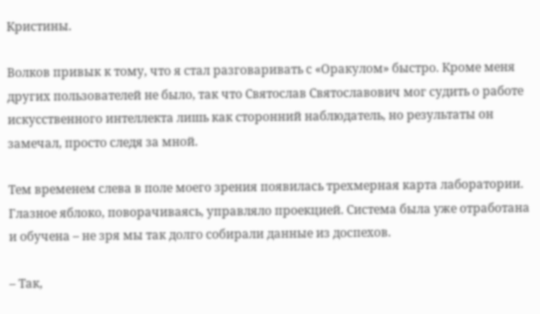Кристины.

Волков привык к тому, что я стал разговаривать с «Оракулом» быстро. Кроме меня других пользователей не было, так что Святослав Святославович мог судить о работе искусственного интеллекта лишь как сторонний наблюдатель, но результаты он замечал, просто следя за мной.

Тем временем слева в поле моего зрения появилась трехмерная карта лаборатории. Глазное яблоко, поворачиваясь, управляло проекцией. Система была уже отработана и обучена – не зря мы так долго собирали данные из доспехов.

– Так,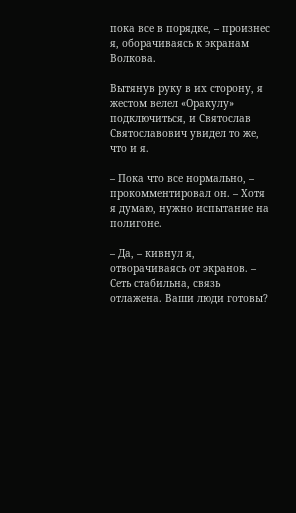пока все в порядке, – произнес я, оборачиваясь к экранам Волкова.

Вытянув руку в их сторону, я жестом велел «Оракулу» подключиться, и Святослав Святославович увидел то же, что и я.

– Пока что все нормально, – прокомментировал он. – Хотя я думаю, нужно испытание на полигоне.

– Да, – кивнул я, отворачиваясь от экранов. – Сеть стабильна, связь отлажена. Ваши люди готовы?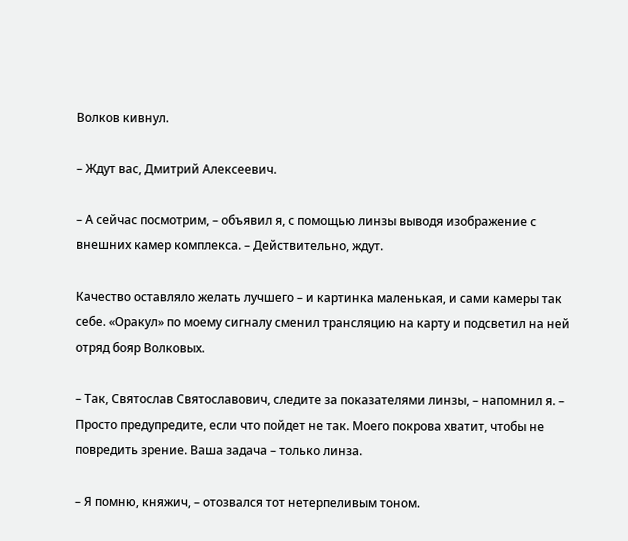Волков кивнул.

– Ждут вас, Дмитрий Алексеевич.

– А сейчас посмотрим, – объявил я, с помощью линзы выводя изображение с внешних камер комплекса. – Действительно, ждут.

Качество оставляло желать лучшего – и картинка маленькая, и сами камеры так себе. «Оракул» по моему сигналу сменил трансляцию на карту и подсветил на ней отряд бояр Волковых.

– Так, Святослав Святославович, следите за показателями линзы, – напомнил я. – Просто предупредите, если что пойдет не так. Моего покрова хватит, чтобы не повредить зрение. Ваша задача – только линза.

– Я помню, княжич, – отозвался тот нетерпеливым тоном.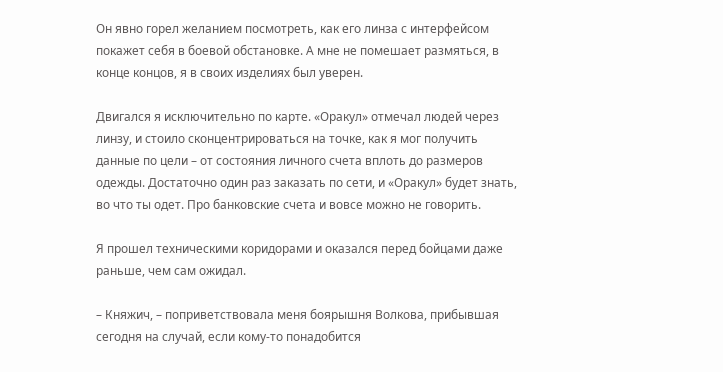Он явно горел желанием посмотреть, как его линза с интерфейсом покажет себя в боевой обстановке. А мне не помешает размяться, в конце концов, я в своих изделиях был уверен.

Двигался я исключительно по карте. «Оракул» отмечал людей через линзу, и стоило сконцентрироваться на точке, как я мог получить данные по цели – от состояния личного счета вплоть до размеров одежды. Достаточно один раз заказать по сети, и «Оракул» будет знать, во что ты одет. Про банковские счета и вовсе можно не говорить.

Я прошел техническими коридорами и оказался перед бойцами даже раньше, чем сам ожидал.

– Княжич, – поприветствовала меня боярышня Волкова, прибывшая сегодня на случай, если кому-то понадобится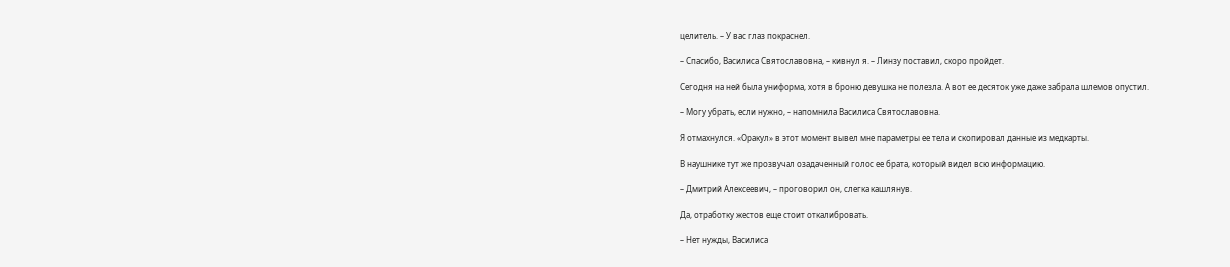целитель. – У вас глаз покраснел.

– Спасибо, Василиса Святославовна, – кивнул я. – Линзу поставил, скоро пройдет.

Сегодня на ней была униформа, хотя в броню девушка не полезла. А вот ее десяток уже даже забрала шлемов опустил.

– Могу убрать, если нужно, – напомнила Василиса Святославовна.

Я отмахнулся. «Оракул» в этот момент вывел мне параметры ее тела и скопировал данные из медкарты.

В наушнике тут же прозвучал озадаченный голос ее брата, который видел всю информацию.

– Дмитрий Алексеевич, – проговорил он, слегка кашлянув.

Да, отработку жестов еще стоит откалибровать.

– Нет нужды, Василиса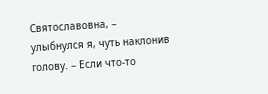Святославовна, – улыбнулся я, чуть наклонив голову. – Если что-то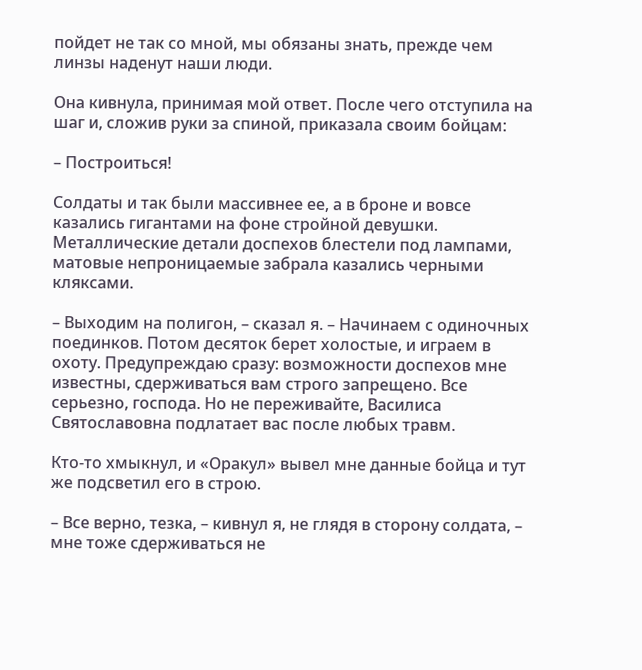пойдет не так со мной, мы обязаны знать, прежде чем линзы наденут наши люди.

Она кивнула, принимая мой ответ. После чего отступила на шаг и, сложив руки за спиной, приказала своим бойцам:

– Построиться!

Солдаты и так были массивнее ее, а в броне и вовсе казались гигантами на фоне стройной девушки. Металлические детали доспехов блестели под лампами, матовые непроницаемые забрала казались черными кляксами.

– Выходим на полигон, – сказал я. – Начинаем с одиночных поединков. Потом десяток берет холостые, и играем в охоту. Предупреждаю сразу: возможности доспехов мне известны, сдерживаться вам строго запрещено. Все серьезно, господа. Но не переживайте, Василиса Святославовна подлатает вас после любых травм.

Кто-то хмыкнул, и «Оракул» вывел мне данные бойца и тут же подсветил его в строю.

– Все верно, тезка, – кивнул я, не глядя в сторону солдата, – мне тоже сдерживаться не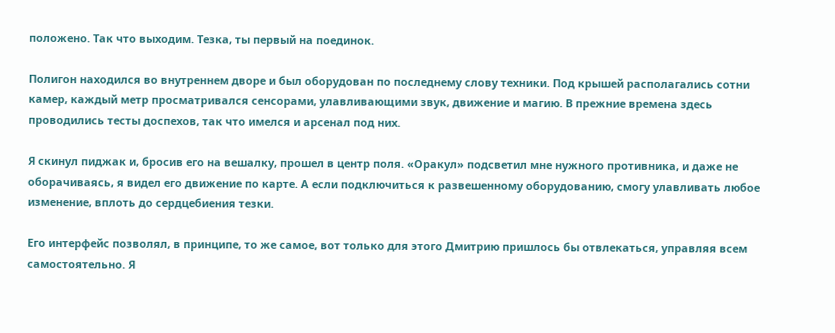положено. Так что выходим. Тезка, ты первый на поединок.

Полигон находился во внутреннем дворе и был оборудован по последнему слову техники. Под крышей располагались сотни камер, каждый метр просматривался сенсорами, улавливающими звук, движение и магию. В прежние времена здесь проводились тесты доспехов, так что имелся и арсенал под них.

Я скинул пиджак и, бросив его на вешалку, прошел в центр поля. «Оракул» подсветил мне нужного противника, и даже не оборачиваясь, я видел его движение по карте. А если подключиться к развешенному оборудованию, смогу улавливать любое изменение, вплоть до сердцебиения тезки.

Его интерфейс позволял, в принципе, то же самое, вот только для этого Дмитрию пришлось бы отвлекаться, управляя всем самостоятельно. Я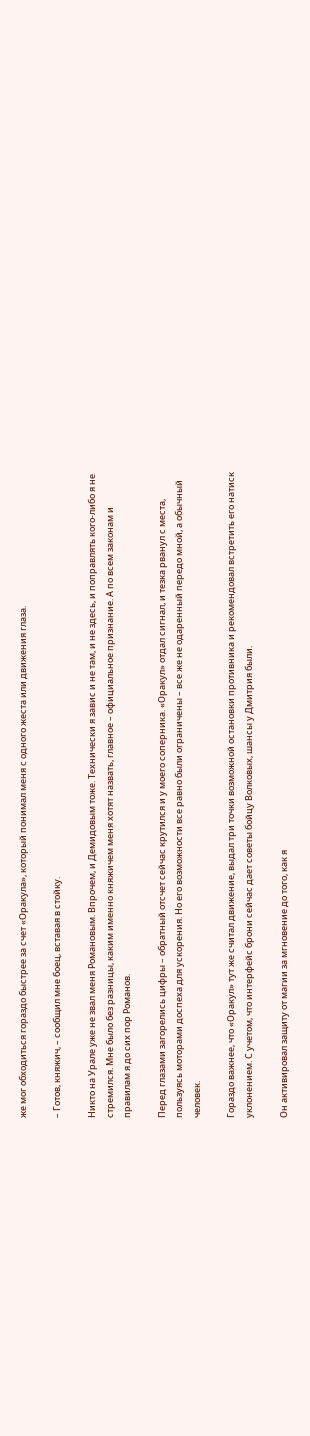же мог обходиться гораздо быстрее за счет «Оракула», который понимал меня с одного жеста или движения глаза.

– Готов, княжич, – сообщил мне боец, вставая в стойку.

Никто на Урале уже не звал меня Романовым. Впрочем, и Демидовым тоже. Технически я завис и не там, и не здесь, и поправлять кого-либо я не стремился. Мне было без разницы, каким именно княжичем меня хотят назвать, главное – официальное признание. А по всем законам и правилам я до сих пор Романов.

Перед глазами загорелись цифры – обратный отсчет сейчас крутился и у моего соперника. «Оракул» отдал сигнал, и тезка рванул с места, пользуясь моторами доспеха для ускорения. Но его возможности все равно были ограничены – все же не одаренный передо мной, а обычный человек.

Гораздо важнее, что «Оракул» тут же считал движение, выдал три точки возможной остановки противника и рекомендовал встретить его натиск уклонением. С учетом, что интерфейс брони сейчас дает советы бойцу Волковых, шансы у Дмитрия были.

Он активировал защиту от магии за мгновение до того, как я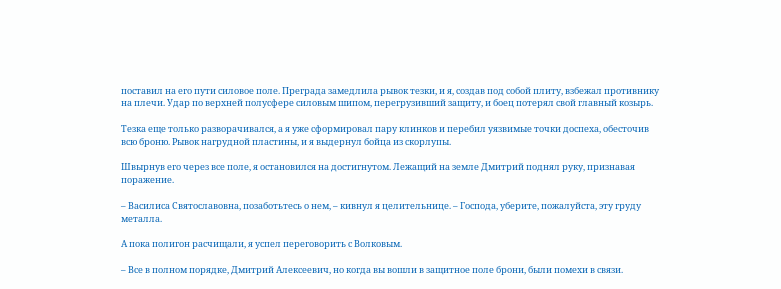поставил на его пути силовое поле. Преграда замедлила рывок тезки, и я, создав под собой плиту, взбежал противнику на плечи. Удар по верхней полусфере силовым шипом, перегрузивший защиту, и боец потерял свой главный козырь.

Тезка еще только разворачивался, а я уже сформировал пару клинков и перебил уязвимые точки доспеха, обесточив всю броню. Рывок нагрудной пластины, и я выдернул бойца из скорлупы.

Швырнув его через все поле, я остановился на достигнутом. Лежащий на земле Дмитрий поднял руку, признавая поражение.

– Василиса Святославовна, позаботьтесь о нем, – кивнул я целительнице. – Господа, уберите, пожалуйста, эту груду металла.

А пока полигон расчищали, я успел переговорить с Волковым.

– Все в полном порядке, Дмитрий Алексеевич, но когда вы вошли в защитное поле брони, были помехи в связи.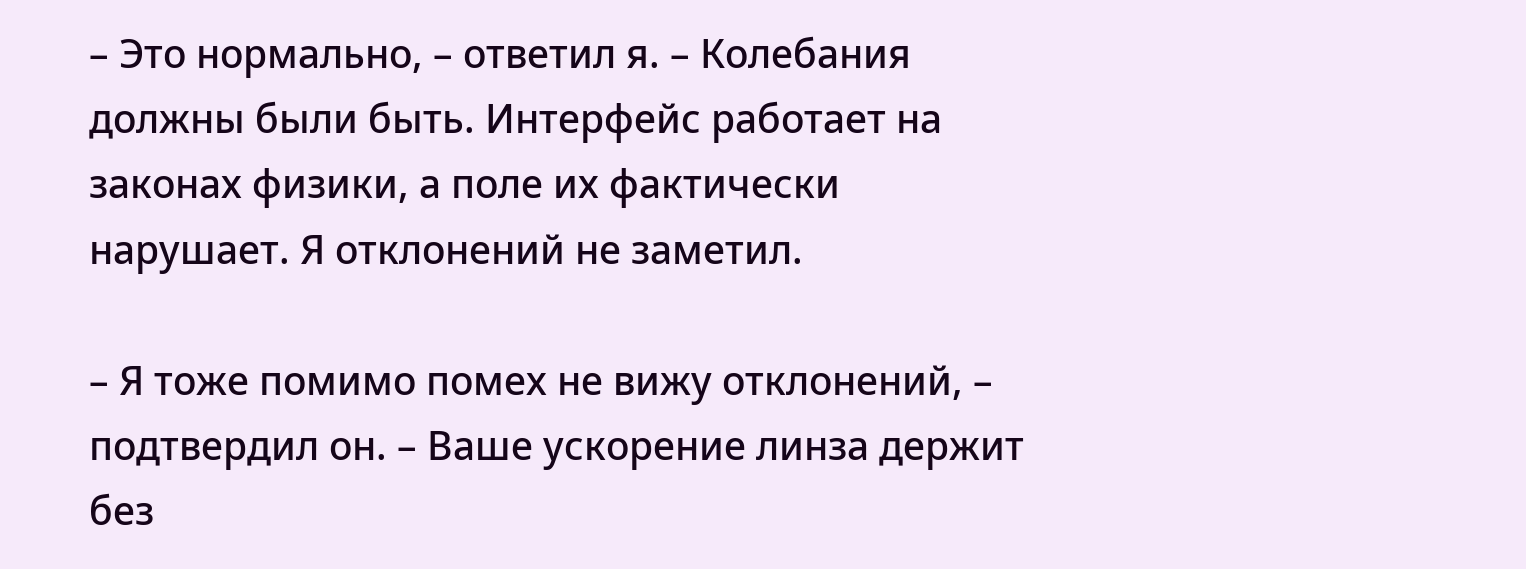– Это нормально, – ответил я. – Колебания должны были быть. Интерфейс работает на законах физики, а поле их фактически нарушает. Я отклонений не заметил.

– Я тоже помимо помех не вижу отклонений, – подтвердил он. – Ваше ускорение линза держит без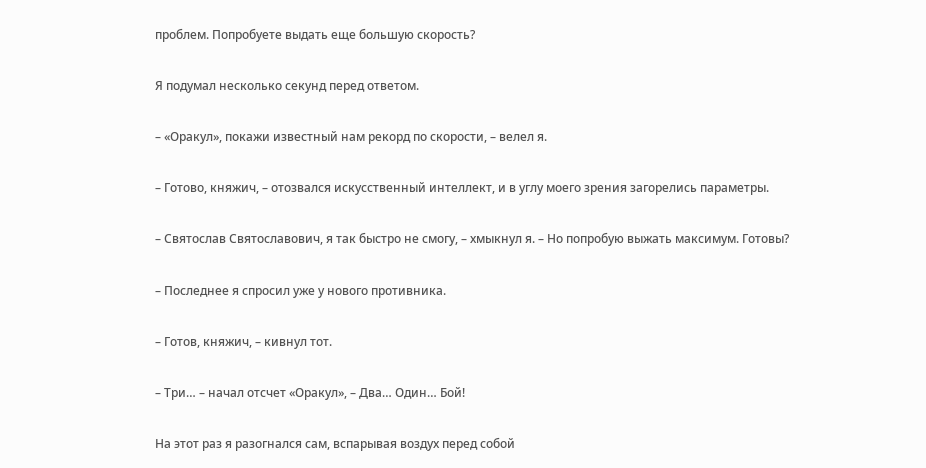проблем. Попробуете выдать еще большую скорость?

Я подумал несколько секунд перед ответом.

– «Оракул», покажи известный нам рекорд по скорости, – велел я.

– Готово, княжич, – отозвался искусственный интеллект, и в углу моего зрения загорелись параметры.

– Святослав Святославович, я так быстро не смогу, – хмыкнул я. – Но попробую выжать максимум. Готовы?

– Последнее я спросил уже у нового противника.

– Готов, княжич, – кивнул тот.

– Три… – начал отсчет «Оракул», – Два… Один… Бой!

На этот раз я разогнался сам, вспарывая воздух перед собой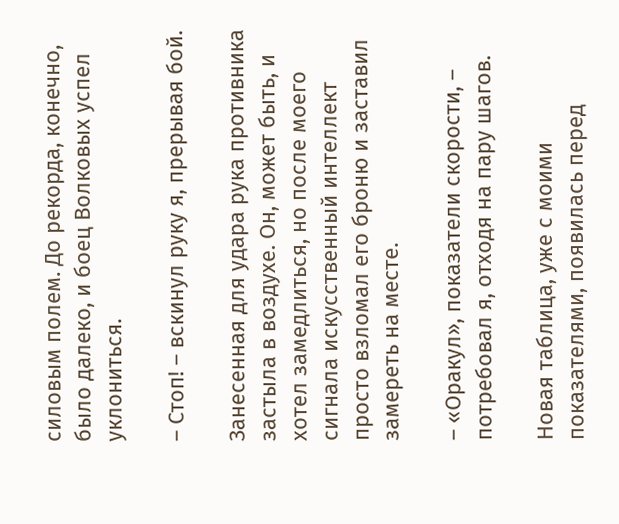силовым полем. До рекорда, конечно, было далеко, и боец Волковых успел уклониться.

– Стоп! – вскинул руку я, прерывая бой.

Занесенная для удара рука противника застыла в воздухе. Он, может быть, и хотел замедлиться, но после моего сигнала искусственный интеллект просто взломал его броню и заставил замереть на месте.

– «Оракул», показатели скорости, – потребовал я, отходя на пару шагов.

Новая таблица, уже с моими показателями, появилась перед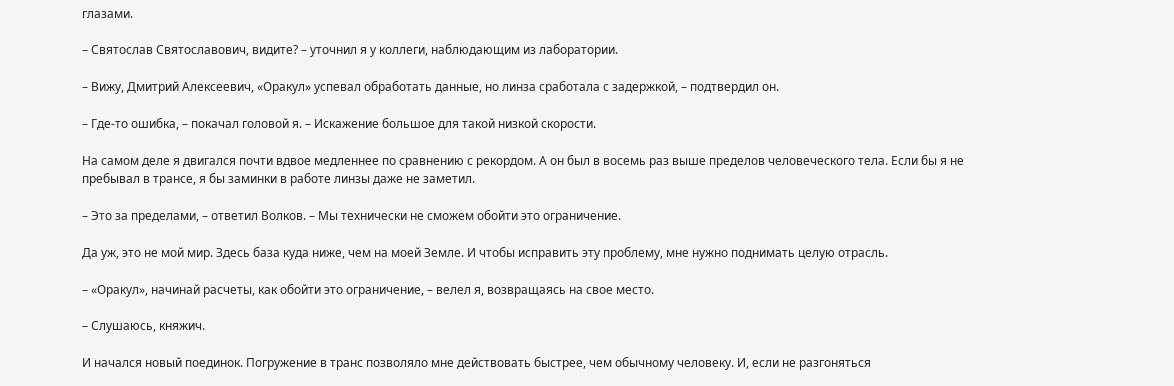глазами.

– Святослав Святославович, видите? – уточнил я у коллеги, наблюдающим из лаборатории.

– Вижу, Дмитрий Алексеевич, «Оракул» успевал обработать данные, но линза сработала с задержкой, – подтвердил он.

– Где-то ошибка, – покачал головой я. – Искажение большое для такой низкой скорости.

На самом деле я двигался почти вдвое медленнее по сравнению с рекордом. А он был в восемь раз выше пределов человеческого тела. Если бы я не пребывал в трансе, я бы заминки в работе линзы даже не заметил.

– Это за пределами, – ответил Волков. – Мы технически не сможем обойти это ограничение.

Да уж, это не мой мир. Здесь база куда ниже, чем на моей Земле. И чтобы исправить эту проблему, мне нужно поднимать целую отрасль.

– «Оракул», начинай расчеты, как обойти это ограничение, – велел я, возвращаясь на свое место.

– Слушаюсь, княжич.

И начался новый поединок. Погружение в транс позволяло мне действовать быстрее, чем обычному человеку. И, если не разгоняться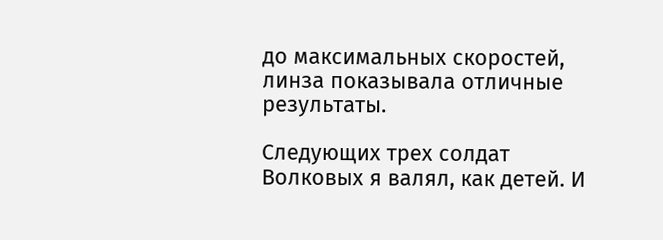до максимальных скоростей, линза показывала отличные результаты.

Следующих трех солдат Волковых я валял, как детей. И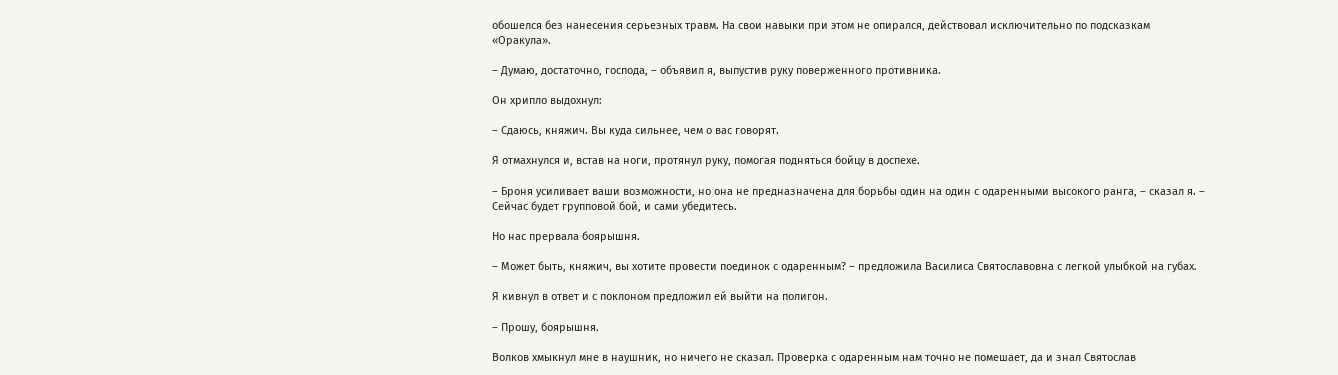обошелся без нанесения серьезных травм. На свои навыки при этом не опирался, действовал исключительно по подсказкам «Оракула».

– Думаю, достаточно, господа, – объявил я, выпустив руку поверженного противника.

Он хрипло выдохнул:

– Сдаюсь, княжич. Вы куда сильнее, чем о вас говорят.

Я отмахнулся и, встав на ноги, протянул руку, помогая подняться бойцу в доспехе.

– Броня усиливает ваши возможности, но она не предназначена для борьбы один на один с одаренными высокого ранга, – сказал я. – Сейчас будет групповой бой, и сами убедитесь.

Но нас прервала боярышня.

– Может быть, княжич, вы хотите провести поединок с одаренным? – предложила Василиса Святославовна с легкой улыбкой на губах.

Я кивнул в ответ и с поклоном предложил ей выйти на полигон.

– Прошу, боярышня.

Волков хмыкнул мне в наушник, но ничего не сказал. Проверка с одаренным нам точно не помешает, да и знал Святослав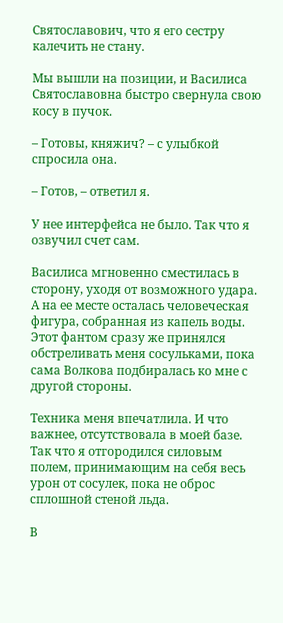Святославович, что я его сестру калечить не стану.

Мы вышли на позиции, и Василиса Святославовна быстро свернула свою косу в пучок.

– Готовы, княжич? – с улыбкой спросила она.

– Готов, – ответил я.

У нее интерфейса не было. Так что я озвучил счет сам.

Василиса мгновенно сместилась в сторону, уходя от возможного удара. А на ее месте осталась человеческая фигура, собранная из капель воды. Этот фантом сразу же принялся обстреливать меня сосульками, пока сама Волкова подбиралась ко мне с другой стороны.

Техника меня впечатлила. И что важнее, отсутствовала в моей базе. Так что я отгородился силовым полем, принимающим на себя весь урон от сосулек, пока не оброс сплошной стеной льда.

В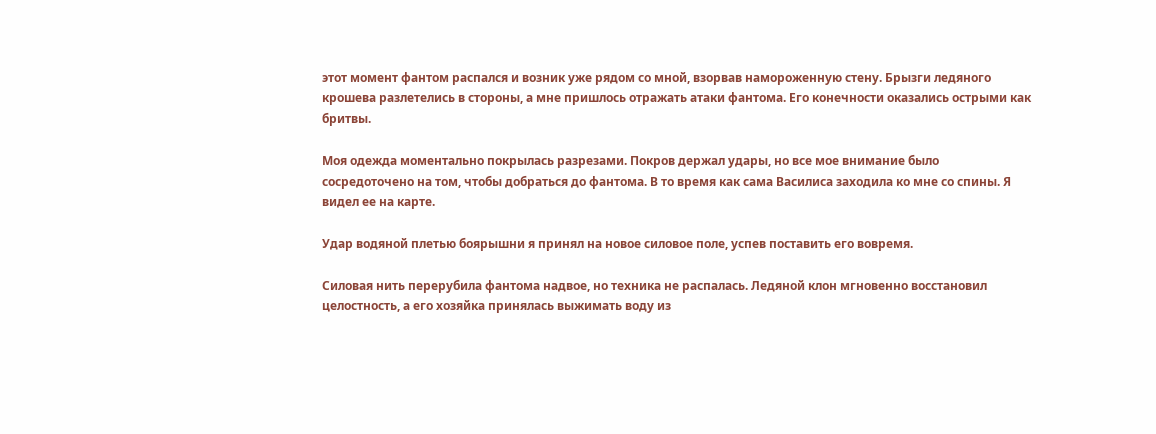этот момент фантом распался и возник уже рядом со мной, взорвав намороженную стену. Брызги ледяного крошева разлетелись в стороны, а мне пришлось отражать атаки фантома. Его конечности оказались острыми как бритвы.

Моя одежда моментально покрылась разрезами. Покров держал удары, но все мое внимание было сосредоточено на том, чтобы добраться до фантома. В то время как сама Василиса заходила ко мне со спины. Я видел ее на карте.

Удар водяной плетью боярышни я принял на новое силовое поле, успев поставить его вовремя.

Силовая нить перерубила фантома надвое, но техника не распалась. Ледяной клон мгновенно восстановил целостность, а его хозяйка принялась выжимать воду из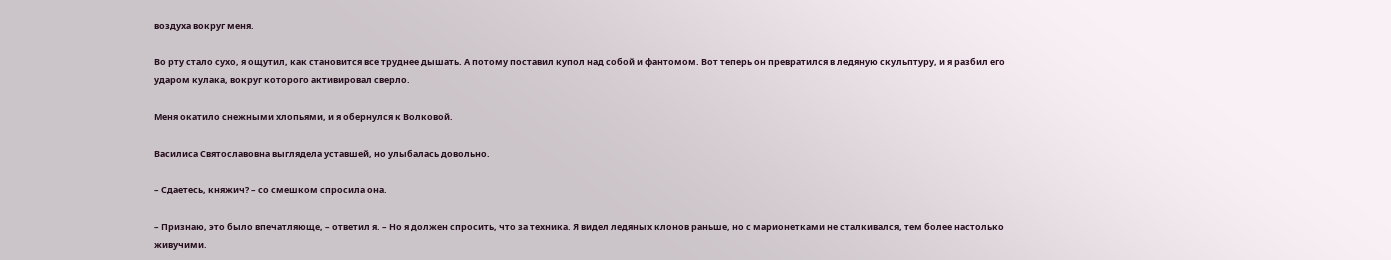воздуха вокруг меня.

Во рту стало сухо, я ощутил, как становится все труднее дышать. А потому поставил купол над собой и фантомом. Вот теперь он превратился в ледяную скульптуру, и я разбил его ударом кулака, вокруг которого активировал сверло.

Меня окатило снежными хлопьями, и я обернулся к Волковой.

Василиса Святославовна выглядела уставшей, но улыбалась довольно.

– Сдаетесь, княжич? – со смешком спросила она.

– Признаю, это было впечатляюще, – ответил я. – Но я должен спросить, что за техника. Я видел ледяных клонов раньше, но с марионетками не сталкивался, тем более настолько живучими.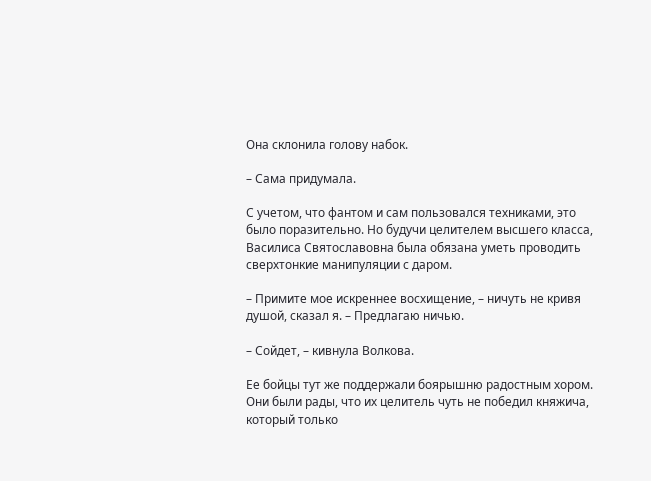Она склонила голову набок.

– Сама придумала.

С учетом, что фантом и сам пользовался техниками, это было поразительно. Но будучи целителем высшего класса, Василиса Святославовна была обязана уметь проводить сверхтонкие манипуляции с даром.

– Примите мое искреннее восхищение, – ничуть не кривя душой, сказал я. – Предлагаю ничью.

– Сойдет, – кивнула Волкова.

Ее бойцы тут же поддержали боярышню радостным хором. Они были рады, что их целитель чуть не победил княжича, который только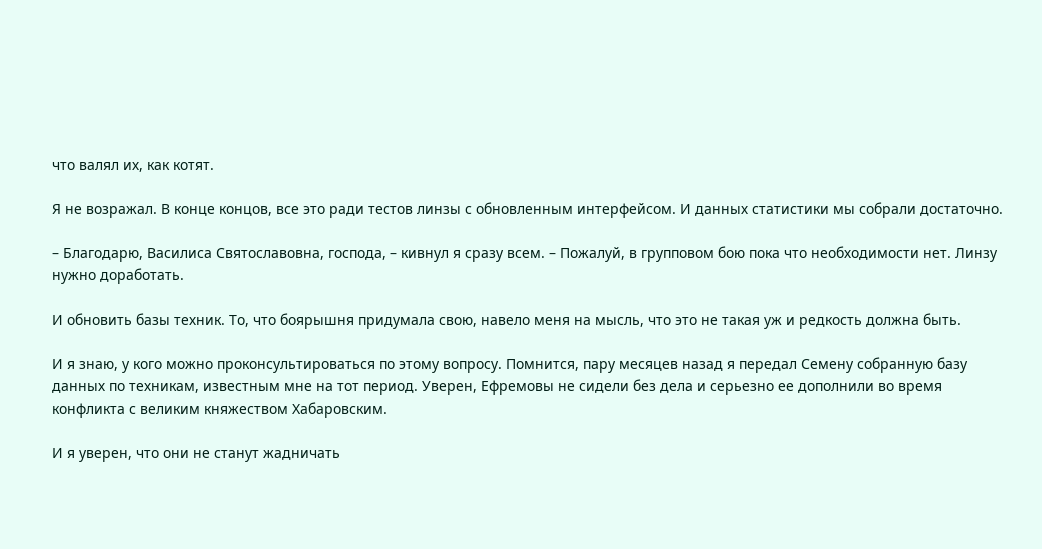что валял их, как котят.

Я не возражал. В конце концов, все это ради тестов линзы с обновленным интерфейсом. И данных статистики мы собрали достаточно.

– Благодарю, Василиса Святославовна, господа, – кивнул я сразу всем. – Пожалуй, в групповом бою пока что необходимости нет. Линзу нужно доработать.

И обновить базы техник. То, что боярышня придумала свою, навело меня на мысль, что это не такая уж и редкость должна быть.

И я знаю, у кого можно проконсультироваться по этому вопросу. Помнится, пару месяцев назад я передал Семену собранную базу данных по техникам, известным мне на тот период. Уверен, Ефремовы не сидели без дела и серьезно ее дополнили во время конфликта с великим княжеством Хабаровским.

И я уверен, что они не станут жадничать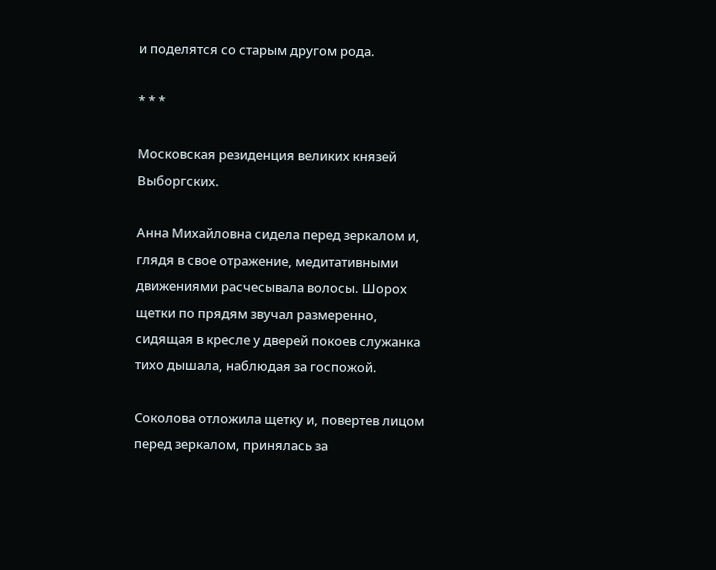и поделятся со старым другом рода.

* * *

Московская резиденция великих князей Выборгских.

Анна Михайловна сидела перед зеркалом и, глядя в свое отражение, медитативными движениями расчесывала волосы. Шорох щетки по прядям звучал размеренно, сидящая в кресле у дверей покоев служанка тихо дышала, наблюдая за госпожой.

Соколова отложила щетку и, повертев лицом перед зеркалом, принялась за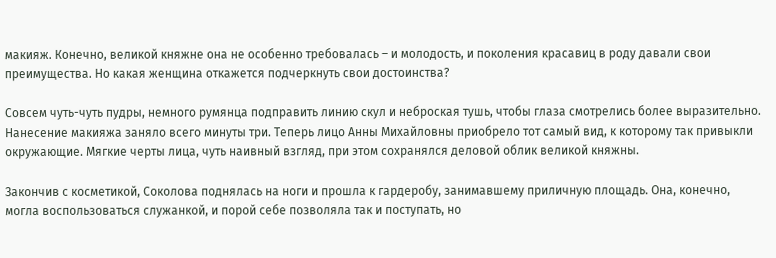макияж. Конечно, великой княжне она не особенно требовалась – и молодость, и поколения красавиц в роду давали свои преимущества. Но какая женщина откажется подчеркнуть свои достоинства?

Совсем чуть-чуть пудры, немного румянца подправить линию скул и неброская тушь, чтобы глаза смотрелись более выразительно. Нанесение макияжа заняло всего минуты три. Теперь лицо Анны Михайловны приобрело тот самый вид, к которому так привыкли окружающие. Мягкие черты лица, чуть наивный взгляд, при этом сохранялся деловой облик великой княжны.

Закончив с косметикой, Соколова поднялась на ноги и прошла к гардеробу, занимавшему приличную площадь. Она, конечно, могла воспользоваться служанкой, и порой себе позволяла так и поступать, но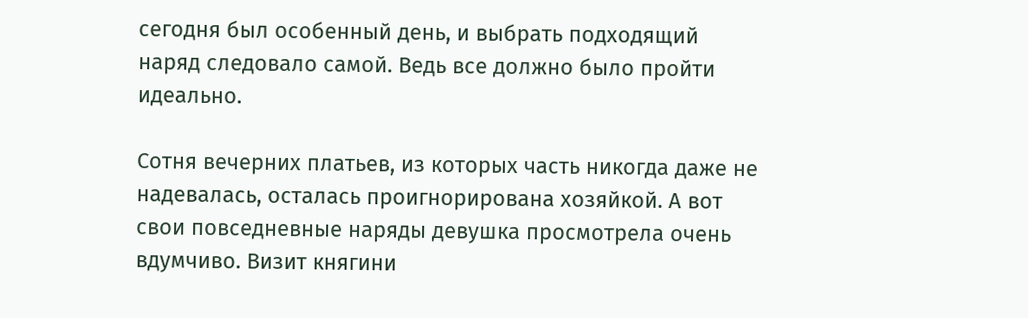сегодня был особенный день, и выбрать подходящий наряд следовало самой. Ведь все должно было пройти идеально.

Сотня вечерних платьев, из которых часть никогда даже не надевалась, осталась проигнорирована хозяйкой. А вот свои повседневные наряды девушка просмотрела очень вдумчиво. Визит княгини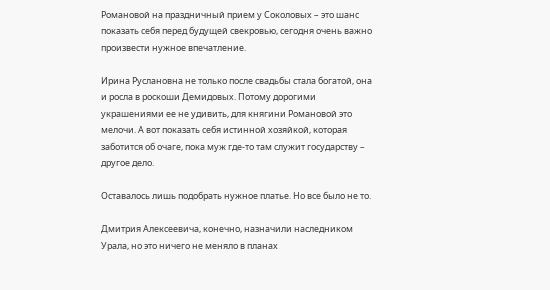Романовой на праздничный прием у Соколовых – это шанс показать себя перед будущей свекровью, сегодня очень важно произвести нужное впечатление.

Ирина Руслановна не только после свадьбы стала богатой, она и росла в роскоши Демидовых. Потому дорогими украшениями ее не удивить, для княгини Романовой это мелочи. А вот показать себя истинной хозяйкой, которая заботится об очаге, пока муж где-то там служит государству – другое дело.

Оставалось лишь подобрать нужное платье. Но все было не то.

Дмитрия Алексеевича, конечно, назначили наследником Урала, но это ничего не меняло в планах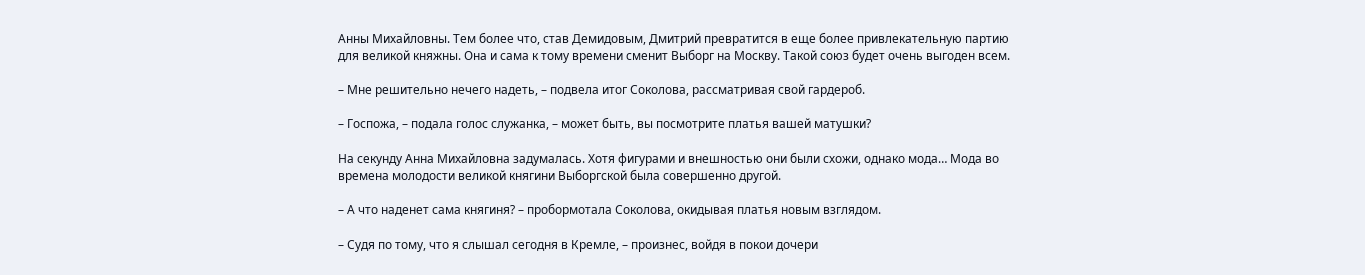Анны Михайловны. Тем более что, став Демидовым, Дмитрий превратится в еще более привлекательную партию для великой княжны. Она и сама к тому времени сменит Выборг на Москву. Такой союз будет очень выгоден всем.

– Мне решительно нечего надеть, – подвела итог Соколова, рассматривая свой гардероб.

– Госпожа, – подала голос служанка, – может быть, вы посмотрите платья вашей матушки?

На секунду Анна Михайловна задумалась. Хотя фигурами и внешностью они были схожи, однако мода… Мода во времена молодости великой княгини Выборгской была совершенно другой.

– А что наденет сама княгиня? – пробормотала Соколова, окидывая платья новым взглядом.

– Судя по тому, что я слышал сегодня в Кремле, – произнес, войдя в покои дочери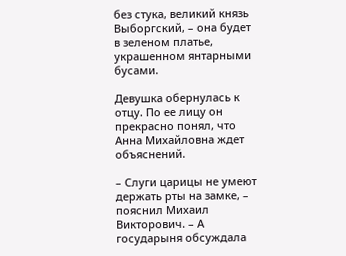без стука, великий князь Выборгский, – она будет в зеленом платье, украшенном янтарными бусами.

Девушка обернулась к отцу. По ее лицу он прекрасно понял, что Анна Михайловна ждет объяснений.

– Слуги царицы не умеют держать рты на замке, – пояснил Михаил Викторович. – А государыня обсуждала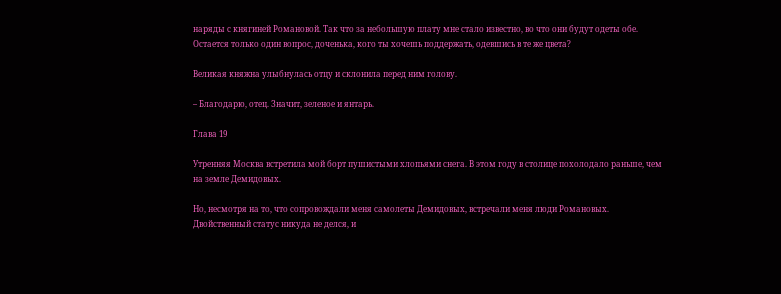наряды с княгиней Романовой. Так что за небольшую плату мне стало известно, во что они будут одеты обе. Остается только один вопрос, доченька, кого ты хочешь поддержать, одевшись в те же цвета?

Великая княжна улыбнулась отцу и склонила перед ним голову.

– Благодарю, отец. Значит, зеленое и янтарь.

Глава 19

Утренняя Москва встретила мой борт пушистыми хлопьями снега. В этом году в столице похолодало раньше, чем на земле Демидовых.

Но, несмотря на то, что сопровождали меня самолеты Демидовых, встречали меня люди Романовых. Двойственный статус никуда не делся, и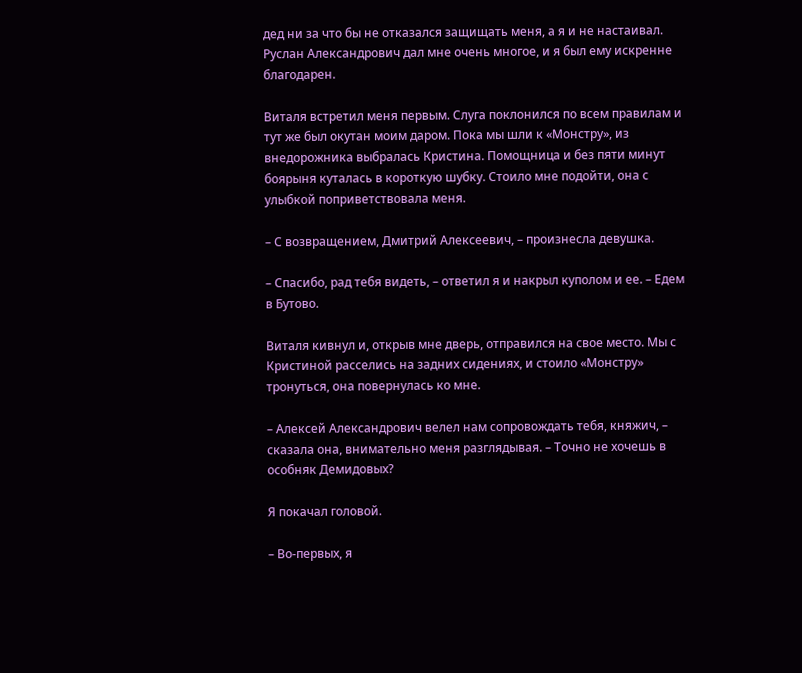дед ни за что бы не отказался защищать меня, а я и не настаивал. Руслан Александрович дал мне очень многое, и я был ему искренне благодарен.

Виталя встретил меня первым. Слуга поклонился по всем правилам и тут же был окутан моим даром. Пока мы шли к «Монстру», из внедорожника выбралась Кристина. Помощница и без пяти минут боярыня куталась в короткую шубку. Стоило мне подойти, она с улыбкой поприветствовала меня.

– С возвращением, Дмитрий Алексеевич, – произнесла девушка.

– Спасибо, рад тебя видеть, – ответил я и накрыл куполом и ее. – Едем в Бутово.

Виталя кивнул и, открыв мне дверь, отправился на свое место. Мы с Кристиной расселись на задних сидениях, и стоило «Монстру» тронуться, она повернулась ко мне.

– Алексей Александрович велел нам сопровождать тебя, княжич, – сказала она, внимательно меня разглядывая. – Точно не хочешь в особняк Демидовых?

Я покачал головой.

– Во-первых, я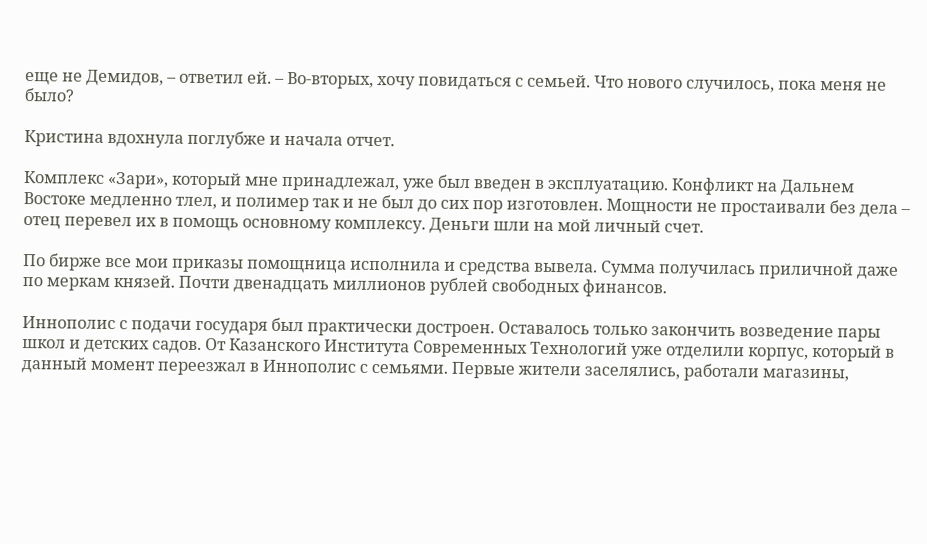еще не Демидов, – ответил ей. – Во-вторых, хочу повидаться с семьей. Что нового случилось, пока меня не было?

Кристина вдохнула поглубже и начала отчет.

Комплекс «Зари», который мне принадлежал, уже был введен в эксплуатацию. Конфликт на Дальнем Востоке медленно тлел, и полимер так и не был до сих пор изготовлен. Мощности не простаивали без дела – отец перевел их в помощь основному комплексу. Деньги шли на мой личный счет.

По бирже все мои приказы помощница исполнила и средства вывела. Сумма получилась приличной даже по меркам князей. Почти двенадцать миллионов рублей свободных финансов.

Иннополис с подачи государя был практически достроен. Оставалось только закончить возведение пары школ и детских садов. От Казанского Института Современных Технологий уже отделили корпус, который в данный момент переезжал в Иннополис с семьями. Первые жители заселялись, работали магазины,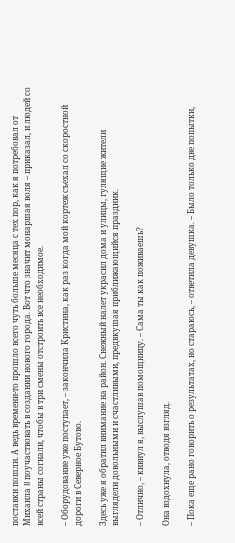поставки пошли. А ведь времени-то прошло всего чуть больше месяца с тех пор, как я потребовал от Михаила II поучаствовать в создании нового города. Вот что значит монаршая воля – приказал, и людей со всей страны согнали, чтобы в три смены отстроить все необходимое.

– Оборудование уже поступает, – закончила Кристина, как раз когда мой кортеж съехал со скоростной дороги в Северное Бутово.

Здесь уже я обратил внимание на район. Снежный налет украсил дома и улицы, гулящие жители выглядели довольными и счастливыми, предвкушая приближающийся праздник.

– Отлично, – кивнул я, выслушав помощницу. – Сама ты как поживаешь?

Она вздохнула, отводя взгляд.

– Пока еще рано говорить о результатах, но стараюсь, – ответила девушка. – Было только две попытки,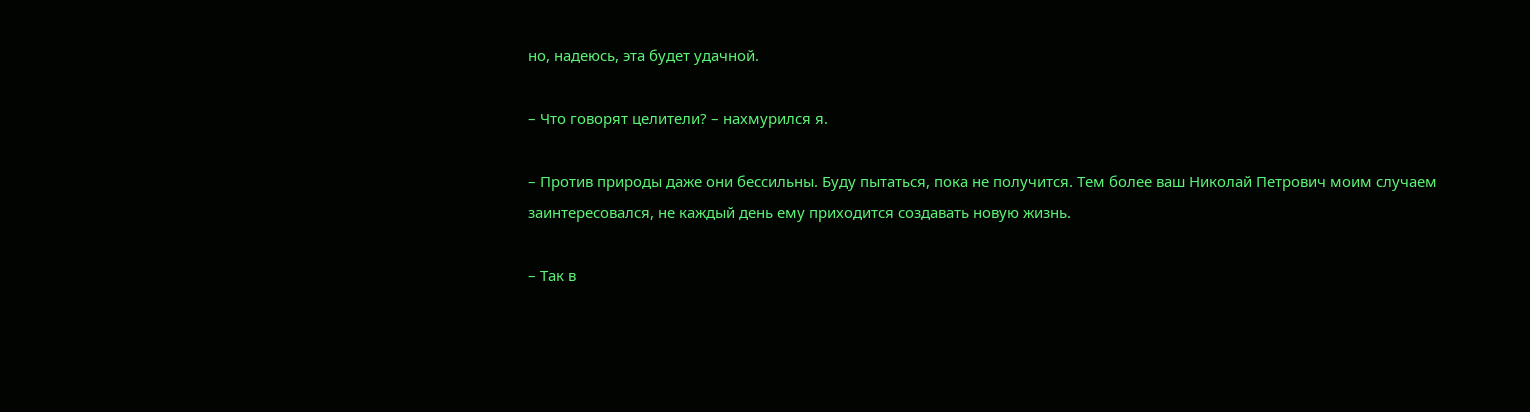но, надеюсь, эта будет удачной.

– Что говорят целители? – нахмурился я.

– Против природы даже они бессильны. Буду пытаться, пока не получится. Тем более ваш Николай Петрович моим случаем заинтересовался, не каждый день ему приходится создавать новую жизнь.

– Так в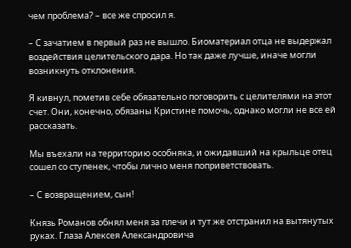чем проблема? – все же спросил я.

– С зачатием в первый раз не вышло. Биоматериал отца не выдержал воздействия целительского дара. Но так даже лучше, иначе могли возникнуть отклонения.

Я кивнул, пометив себе обязательно поговорить с целителями на этот счет. Они, конечно, обязаны Кристине помочь, однако могли не все ей рассказать.

Мы въехали на территорию особняка, и ожидавший на крыльце отец сошел со ступенек, чтобы лично меня поприветствовать.

– С возвращением, сын!

Князь Романов обнял меня за плечи и тут же отстранил на вытянутых руках. Глаза Алексея Александровича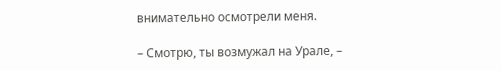внимательно осмотрели меня.

– Смотрю, ты возмужал на Урале, –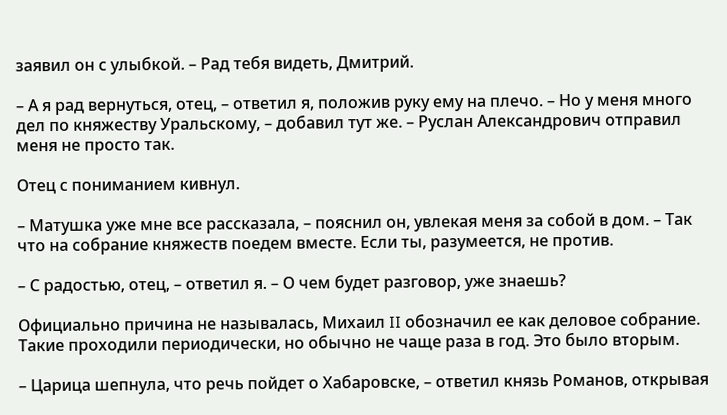заявил он с улыбкой. – Рад тебя видеть, Дмитрий.

– А я рад вернуться, отец, – ответил я, положив руку ему на плечо. – Но у меня много дел по княжеству Уральскому, – добавил тут же. – Руслан Александрович отправил меня не просто так.

Отец с пониманием кивнул.

– Матушка уже мне все рассказала, – пояснил он, увлекая меня за собой в дом. – Так что на собрание княжеств поедем вместе. Если ты, разумеется, не против.

– С радостью, отец, – ответил я. – О чем будет разговор, уже знаешь?

Официально причина не называлась, Михаил II обозначил ее как деловое собрание. Такие проходили периодически, но обычно не чаще раза в год. Это было вторым.

– Царица шепнула, что речь пойдет о Хабаровске, – ответил князь Романов, открывая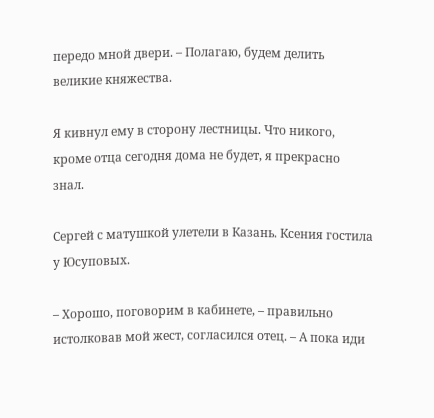передо мной двери. – Полагаю, будем делить великие княжества.

Я кивнул ему в сторону лестницы. Что никого, кроме отца сегодня дома не будет, я прекрасно знал.

Сергей с матушкой улетели в Казань. Ксения гостила у Юсуповых.

– Хорошо, поговорим в кабинете, – правильно истолковав мой жест, согласился отец. – А пока иди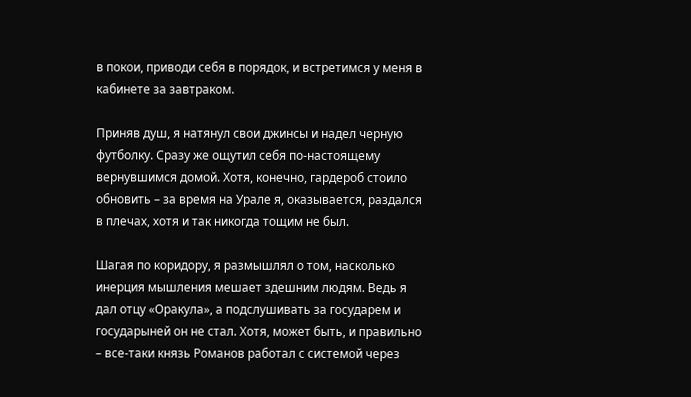в покои, приводи себя в порядок, и встретимся у меня в кабинете за завтраком.

Приняв душ, я натянул свои джинсы и надел черную футболку. Сразу же ощутил себя по-настоящему вернувшимся домой. Хотя, конечно, гардероб стоило обновить – за время на Урале я, оказывается, раздался в плечах, хотя и так никогда тощим не был.

Шагая по коридору, я размышлял о том, насколько инерция мышления мешает здешним людям. Ведь я дал отцу «Оракула», а подслушивать за государем и государыней он не стал. Хотя, может быть, и правильно – все-таки князь Романов работал с системой через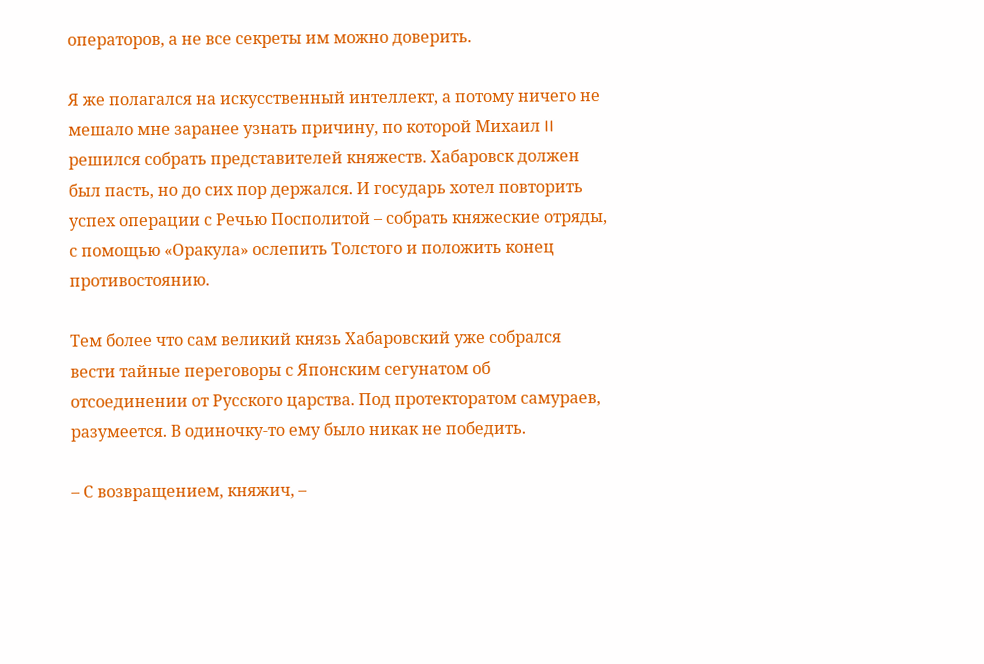операторов, а не все секреты им можно доверить.

Я же полагался на искусственный интеллект, а потому ничего не мешало мне заранее узнать причину, по которой Михаил II решился собрать представителей княжеств. Хабаровск должен был пасть, но до сих пор держался. И государь хотел повторить успех операции с Речью Посполитой – собрать княжеские отряды, с помощью «Оракула» ослепить Толстого и положить конец противостоянию.

Тем более что сам великий князь Хабаровский уже собрался вести тайные переговоры с Японским сегунатом об отсоединении от Русского царства. Под протекторатом самураев, разумеется. В одиночку-то ему было никак не победить.

– С возвращением, княжич, –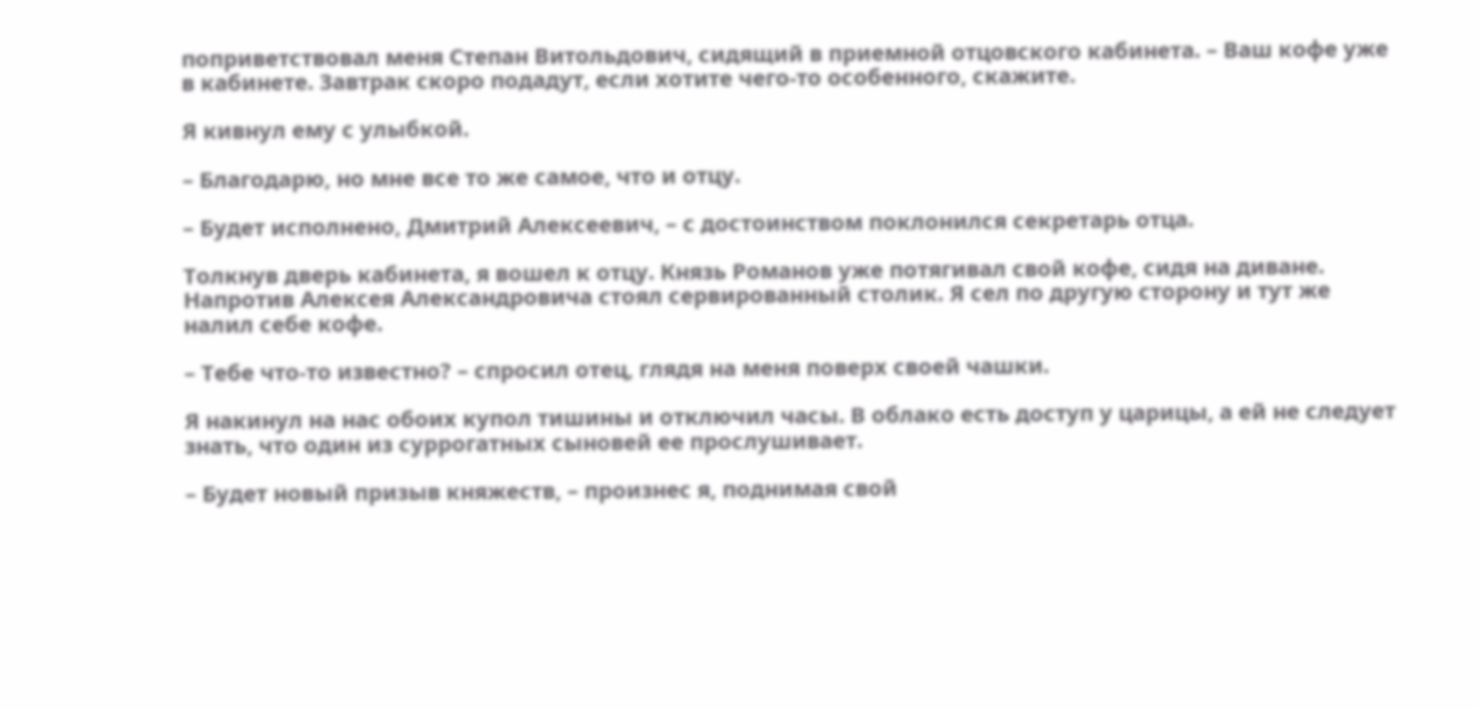поприветствовал меня Степан Витольдович, сидящий в приемной отцовского кабинета. – Ваш кофе уже в кабинете. Завтрак скоро подадут, если хотите чего-то особенного, скажите.

Я кивнул ему с улыбкой.

– Благодарю, но мне все то же самое, что и отцу.

– Будет исполнено, Дмитрий Алексеевич, – с достоинством поклонился секретарь отца.

Толкнув дверь кабинета, я вошел к отцу. Князь Романов уже потягивал свой кофе, сидя на диване. Напротив Алексея Александровича стоял сервированный столик. Я сел по другую сторону и тут же налил себе кофе.

– Тебе что-то известно? – спросил отец, глядя на меня поверх своей чашки.

Я накинул на нас обоих купол тишины и отключил часы. В облако есть доступ у царицы, а ей не следует знать, что один из суррогатных сыновей ее прослушивает.

– Будет новый призыв княжеств, – произнес я, поднимая свой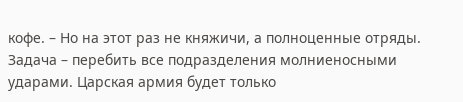кофе. – Но на этот раз не княжичи, а полноценные отряды. Задача – перебить все подразделения молниеносными ударами. Царская армия будет только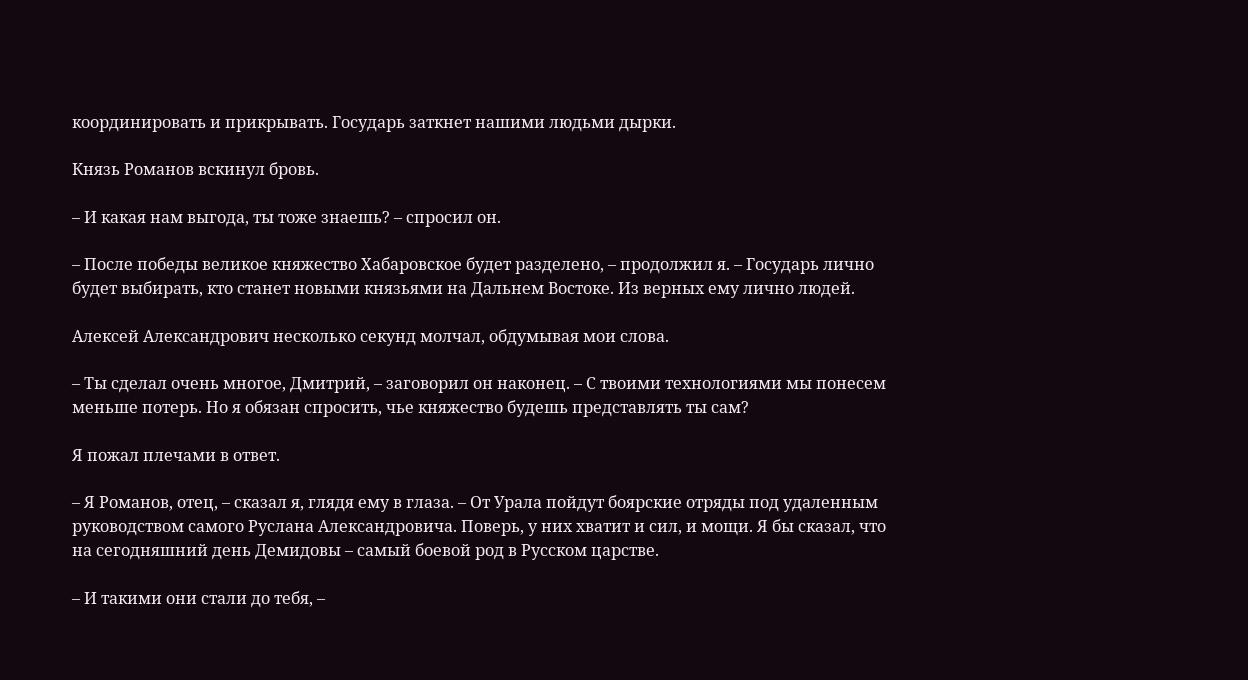координировать и прикрывать. Государь заткнет нашими людьми дырки.

Князь Романов вскинул бровь.

– И какая нам выгода, ты тоже знаешь? – спросил он.

– После победы великое княжество Хабаровское будет разделено, – продолжил я. – Государь лично будет выбирать, кто станет новыми князьями на Дальнем Востоке. Из верных ему лично людей.

Алексей Александрович несколько секунд молчал, обдумывая мои слова.

– Ты сделал очень многое, Дмитрий, – заговорил он наконец. – С твоими технологиями мы понесем меньше потерь. Но я обязан спросить, чье княжество будешь представлять ты сам?

Я пожал плечами в ответ.

– Я Романов, отец, – сказал я, глядя ему в глаза. – От Урала пойдут боярские отряды под удаленным руководством самого Руслана Александровича. Поверь, у них хватит и сил, и мощи. Я бы сказал, что на сегодняшний день Демидовы – самый боевой род в Русском царстве.

– И такими они стали до тебя, –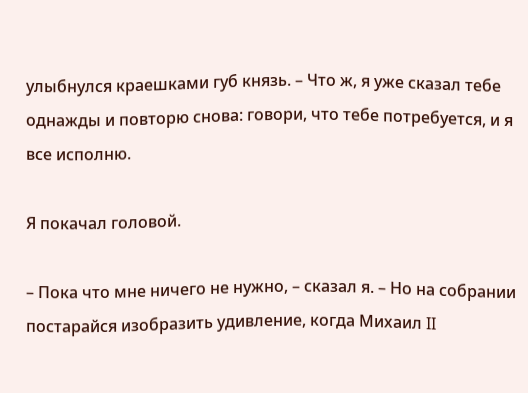улыбнулся краешками губ князь. – Что ж, я уже сказал тебе однажды и повторю снова: говори, что тебе потребуется, и я все исполню.

Я покачал головой.

– Пока что мне ничего не нужно, – сказал я. – Но на собрании постарайся изобразить удивление, когда Михаил II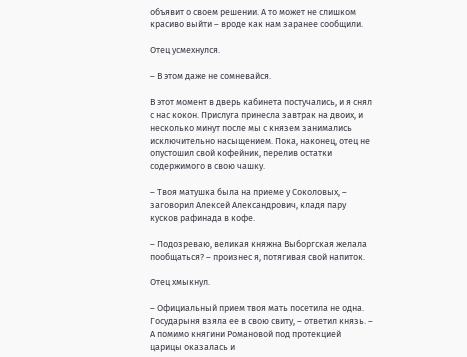объявит о своем решении. А то может не слишком красиво выйти – вроде как нам заранее сообщили.

Отец усмехнулся.

– В этом даже не сомневайся.

В этот момент в дверь кабинета постучались, и я снял с нас кокон. Прислуга принесла завтрак на двоих, и несколько минут после мы с князем занимались исключительно насыщением. Пока, наконец, отец не опустошил свой кофейник, перелив остатки содержимого в свою чашку.

– Твоя матушка была на приеме у Соколовых, – заговорил Алексей Александрович, кладя пару кусков рафинада в кофе.

– Подозреваю, великая княжна Выборгская желала пообщаться? – произнес я, потягивая свой напиток.

Отец хмыкнул.

– Официальный прием твоя мать посетила не одна. Государыня взяла ее в свою свиту, – ответил князь. – А помимо княгини Романовой под протекцией царицы оказалась и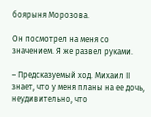боярыня Морозова.

Он посмотрел на меня со значением. Я же развел руками.

– Предсказуемый ход. Михаил II знает, что у меня планы на ее дочь, неудивительно, что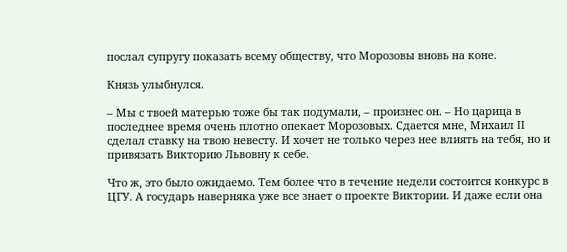послал супругу показать всему обществу, что Морозовы вновь на коне.

Князь улыбнулся.

– Мы с твоей матерью тоже бы так подумали, – произнес он. – Но царица в последнее время очень плотно опекает Морозовых. Сдается мне, Михаил II сделал ставку на твою невесту. И хочет не только через нее влиять на тебя, но и привязать Викторию Львовну к себе.

Что ж, это было ожидаемо. Тем более что в течение недели состоится конкурс в ЦГУ. А государь наверняка уже все знает о проекте Виктории. И даже если она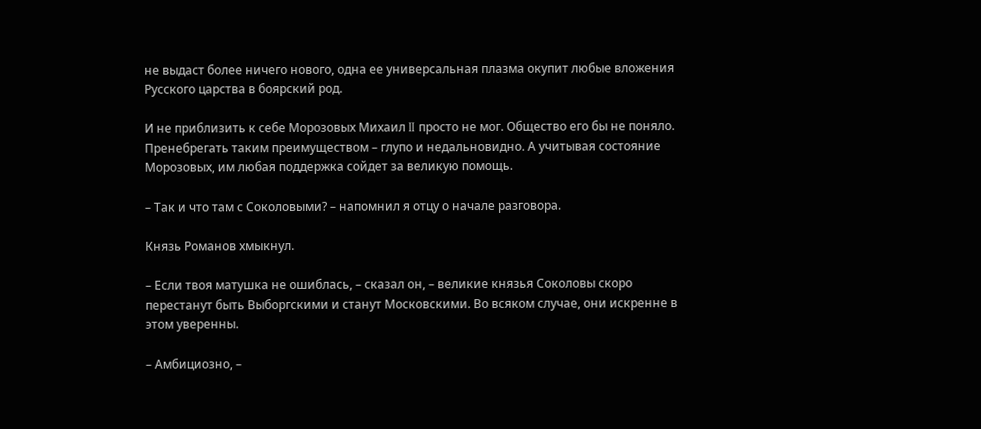не выдаст более ничего нового, одна ее универсальная плазма окупит любые вложения Русского царства в боярский род.

И не приблизить к себе Морозовых Михаил II просто не мог. Общество его бы не поняло. Пренебрегать таким преимуществом – глупо и недальновидно. А учитывая состояние Морозовых, им любая поддержка сойдет за великую помощь.

– Так и что там с Соколовыми? – напомнил я отцу о начале разговора.

Князь Романов хмыкнул.

– Если твоя матушка не ошиблась, – сказал он, – великие князья Соколовы скоро перестанут быть Выборгскими и станут Московскими. Во всяком случае, они искренне в этом уверенны.

– Амбициозно, –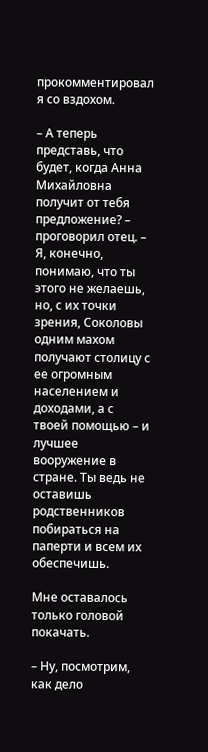прокомментировал я со вздохом.

– А теперь представь, что будет, когда Анна Михайловна получит от тебя предложение? – проговорил отец. – Я, конечно, понимаю, что ты этого не желаешь, но, с их точки зрения, Соколовы одним махом получают столицу с ее огромным населением и доходами, а с твоей помощью – и лучшее вооружение в стране. Ты ведь не оставишь родственников побираться на паперти и всем их обеспечишь.

Мне оставалось только головой покачать.

– Ну, посмотрим, как дело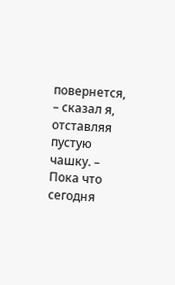повернется, – сказал я, отставляя пустую чашку. – Пока что сегодня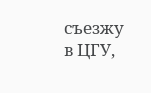съезжу в ЦГУ,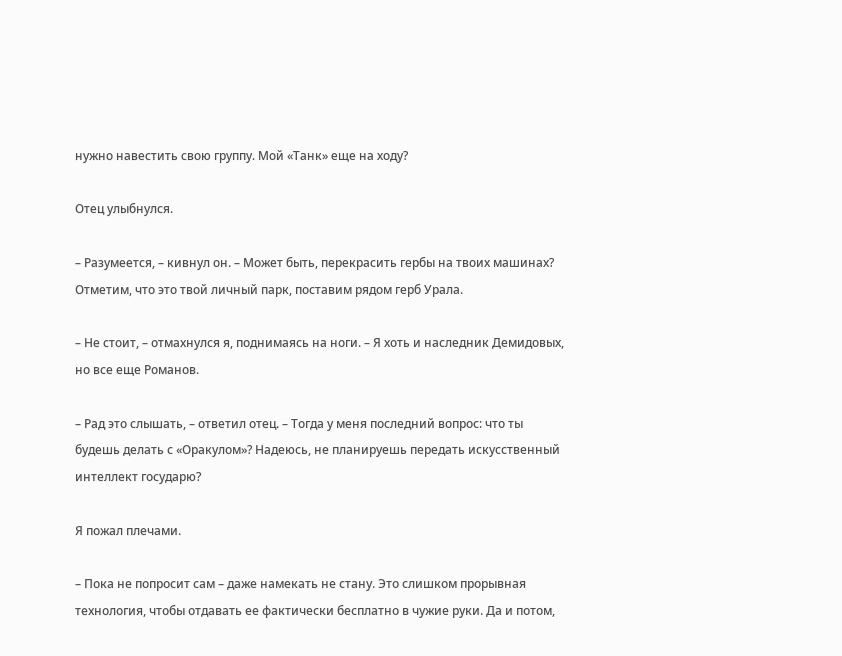нужно навестить свою группу. Мой «Танк» еще на ходу?

Отец улыбнулся.

– Разумеется, – кивнул он. – Может быть, перекрасить гербы на твоих машинах? Отметим, что это твой личный парк, поставим рядом герб Урала.

– Не стоит, – отмахнулся я, поднимаясь на ноги. – Я хоть и наследник Демидовых, но все еще Романов.

– Рад это слышать, – ответил отец. – Тогда у меня последний вопрос: что ты будешь делать с «Оракулом»? Надеюсь, не планируешь передать искусственный интеллект государю?

Я пожал плечами.

– Пока не попросит сам – даже намекать не стану. Это слишком прорывная технология, чтобы отдавать ее фактически бесплатно в чужие руки. Да и потом,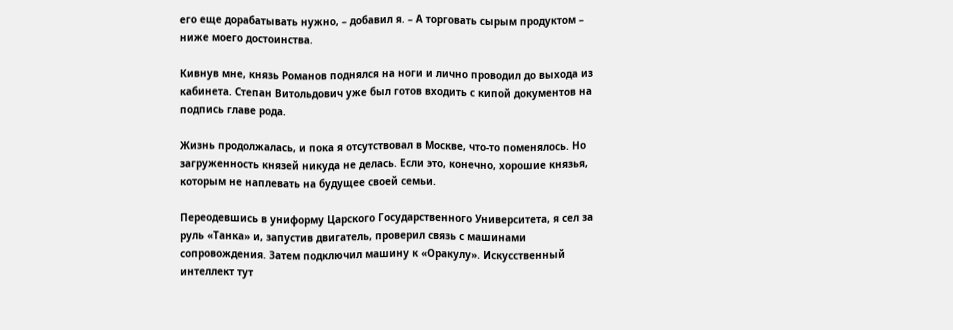его еще дорабатывать нужно, – добавил я. – А торговать сырым продуктом – ниже моего достоинства.

Кивнув мне, князь Романов поднялся на ноги и лично проводил до выхода из кабинета. Степан Витольдович уже был готов входить с кипой документов на подпись главе рода.

Жизнь продолжалась, и пока я отсутствовал в Москве, что-то поменялось. Но загруженность князей никуда не делась. Если это, конечно, хорошие князья, которым не наплевать на будущее своей семьи.

Переодевшись в униформу Царского Государственного Университета, я сел за руль «Танка» и, запустив двигатель, проверил связь с машинами сопровождения. Затем подключил машину к «Оракулу». Искусственный интеллект тут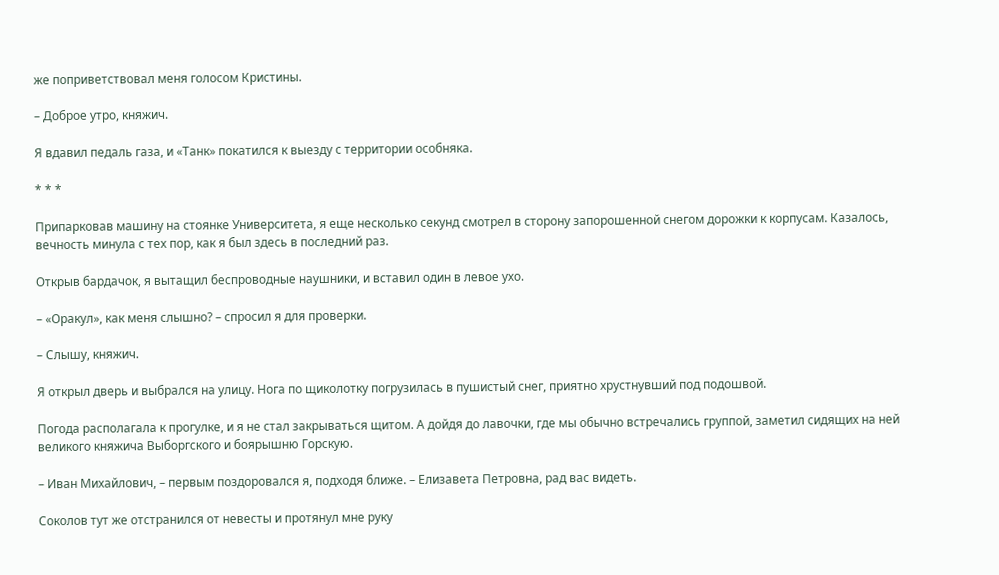же поприветствовал меня голосом Кристины.

– Доброе утро, княжич.

Я вдавил педаль газа, и «Танк» покатился к выезду с территории особняка.

* * *

Припарковав машину на стоянке Университета, я еще несколько секунд смотрел в сторону запорошенной снегом дорожки к корпусам. Казалось, вечность минула с тех пор, как я был здесь в последний раз.

Открыв бардачок, я вытащил беспроводные наушники, и вставил один в левое ухо.

– «Оракул», как меня слышно? – спросил я для проверки.

– Слышу, княжич.

Я открыл дверь и выбрался на улицу. Нога по щиколотку погрузилась в пушистый снег, приятно хрустнувший под подошвой.

Погода располагала к прогулке, и я не стал закрываться щитом. А дойдя до лавочки, где мы обычно встречались группой, заметил сидящих на ней великого княжича Выборгского и боярышню Горскую.

– Иван Михайлович, – первым поздоровался я, подходя ближе. – Елизавета Петровна, рад вас видеть.

Соколов тут же отстранился от невесты и протянул мне руку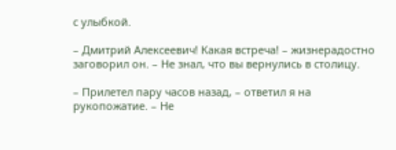с улыбкой.

– Дмитрий Алексеевич! Какая встреча! – жизнерадостно заговорил он. – Не знал, что вы вернулись в столицу.

– Прилетел пару часов назад, – ответил я на рукопожатие. – Не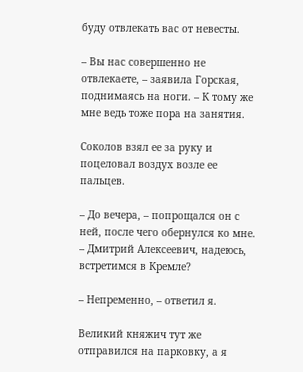буду отвлекать вас от невесты.

– Вы нас совершенно не отвлекаете, – заявила Горская, поднимаясь на ноги. – К тому же мне ведь тоже пора на занятия.

Соколов взял ее за руку и поцеловал воздух возле ее пальцев.

– До вечера, – попрощался он с ней, после чего обернулся ко мне. – Дмитрий Алексеевич, надеюсь, встретимся в Кремле?

– Непременно, – ответил я.

Великий княжич тут же отправился на парковку, а я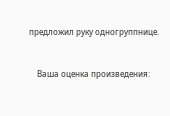предложил руку одногруппнице.


    Ваша оценка произведения: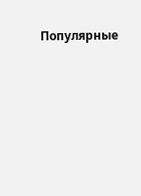Популярные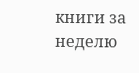книги за неделю